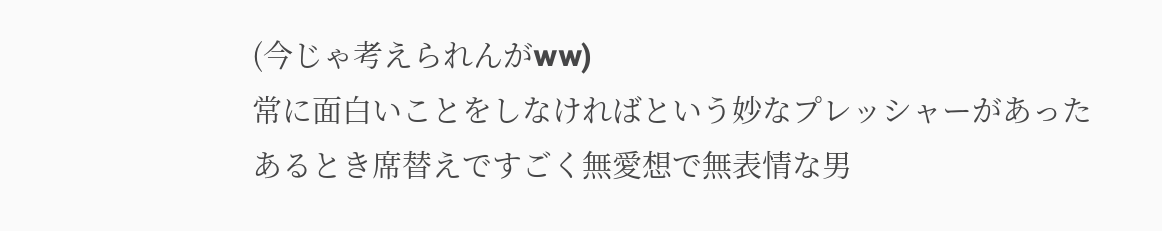(今じゃ考えられんがww)
常に面白いことをしなければという妙なプレッシャーがあった
あるとき席替えですごく無愛想で無表情な男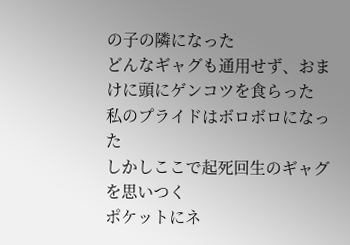の子の隣になった
どんなギャグも通用せず、おまけに頭にゲンコツを食らった
私のプライドはボロボロになった
しかしここで起死回生のギャグを思いつく
ポケットにネ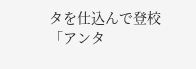タを仕込んで登校
「アンタ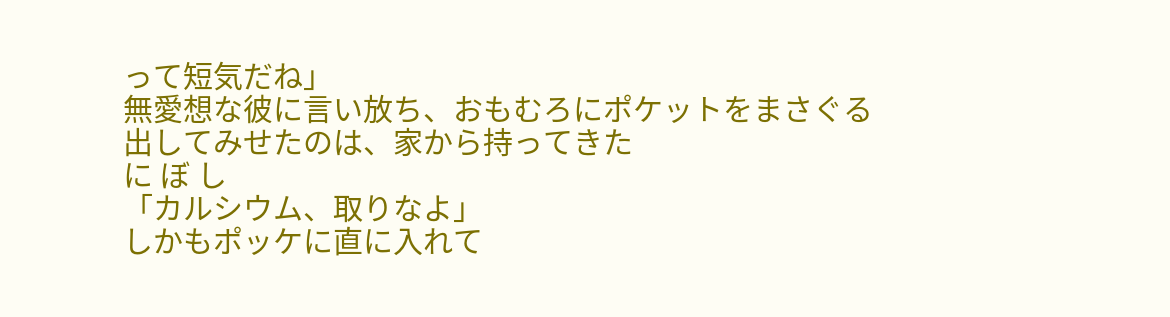って短気だね」
無愛想な彼に言い放ち、おもむろにポケットをまさぐる
出してみせたのは、家から持ってきた
に ぼ し
「カルシウム、取りなよ」
しかもポッケに直に入れて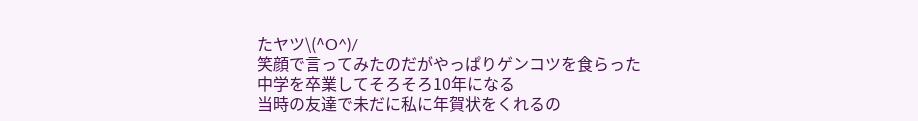たヤツ\(^O^)/
笑顔で言ってみたのだがやっぱりゲンコツを食らった
中学を卒業してそろそろ10年になる
当時の友達で未だに私に年賀状をくれるの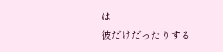は
彼だけだったりする